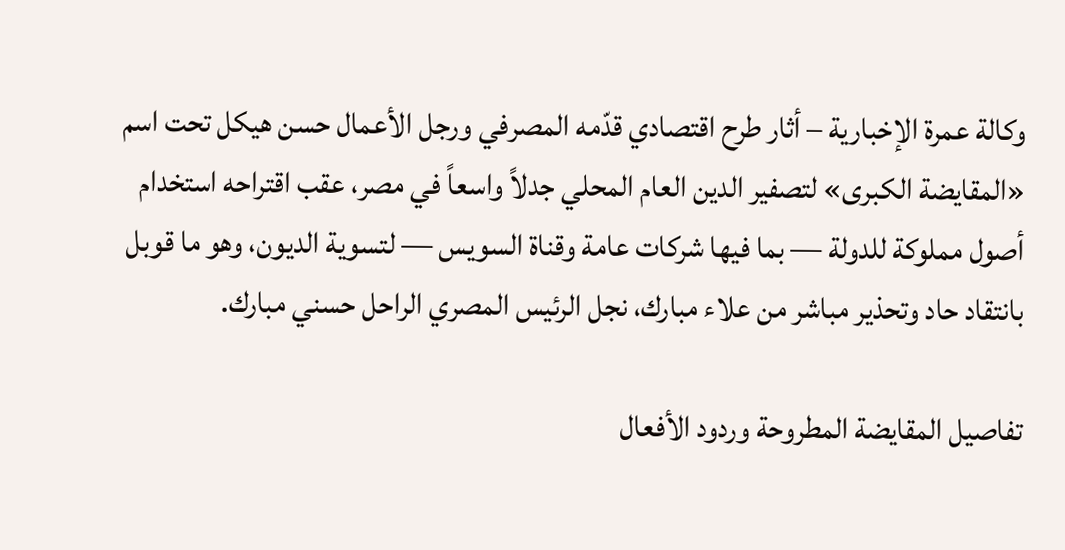وكالة عمرة الإخبارية – أثار طرح اقتصادي قدّمه المصرفي ورجل الأعمال حسن هيكل تحت اسم «المقايضة الكبرى» لتصفير الدين العام المحلي جدلاً واسعاً في مصر، عقب اقتراحه استخدام أصول مملوكة للدولة — بما فيها شركات عامة وقناة السويس — لتسوية الديون، وهو ما قوبل بانتقاد حاد وتحذير مباشر من علاء مبارك، نجل الرئيس المصري الراحل حسني مبارك.

تفاصيل المقايضة المطروحة وردود الأفعال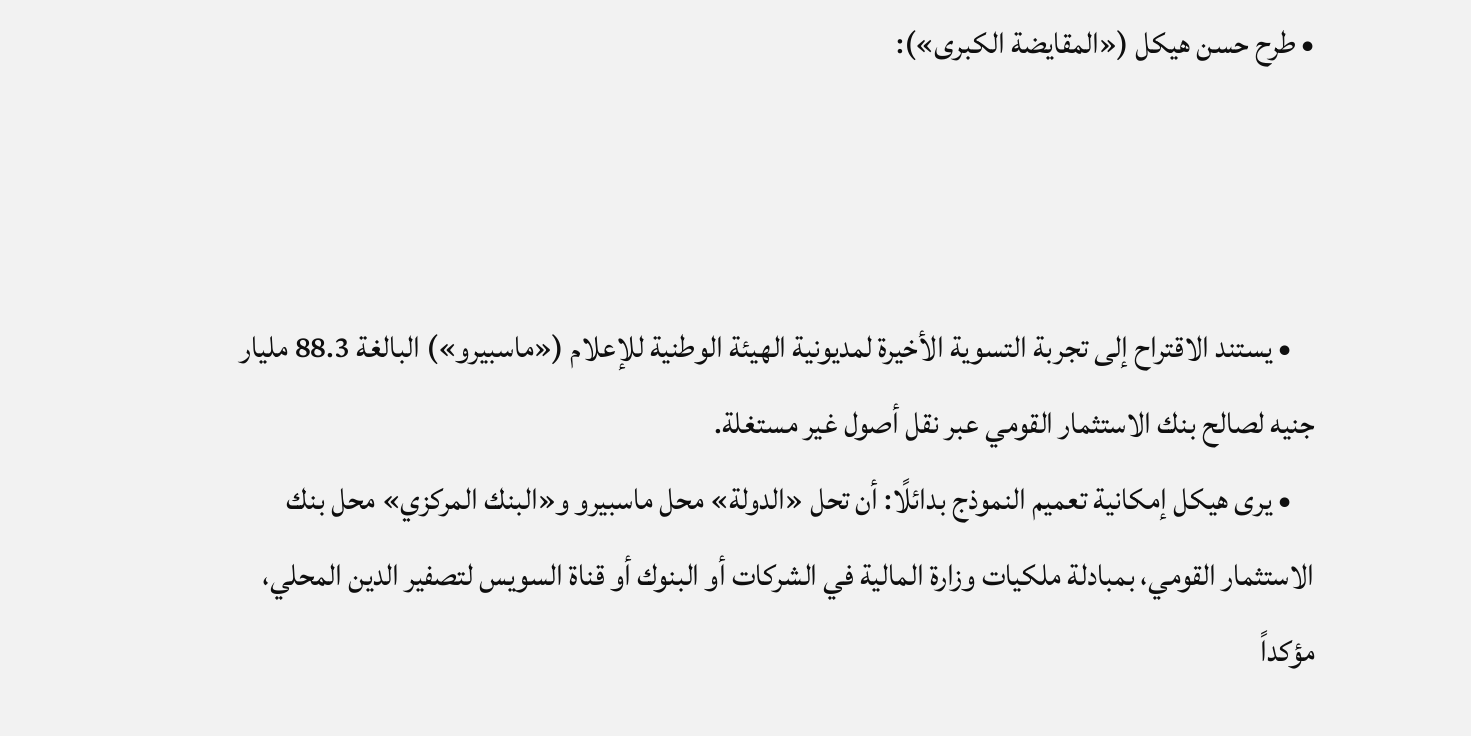• طرح حسن هيكل («المقايضة الكبرى»):



    • يستند الاقتراح إلى تجربة التسوية الأخيرة لمديونية الهيئة الوطنية للإعلام («ماسبيرو») البالغة 88.3 مليار جنيه لصالح بنك الاستثمار القومي عبر نقل أصول غير مستغلة.
    • يرى هيكل إمكانية تعميم النموذج بدائلًا: أن تحل «الدولة» محل ماسبيرو و«البنك المركزي» محل بنك الاستثمار القومي، بمبادلة ملكيات وزارة المالية في الشركات أو البنوك أو قناة السويس لتصفير الدين المحلي، مؤكداً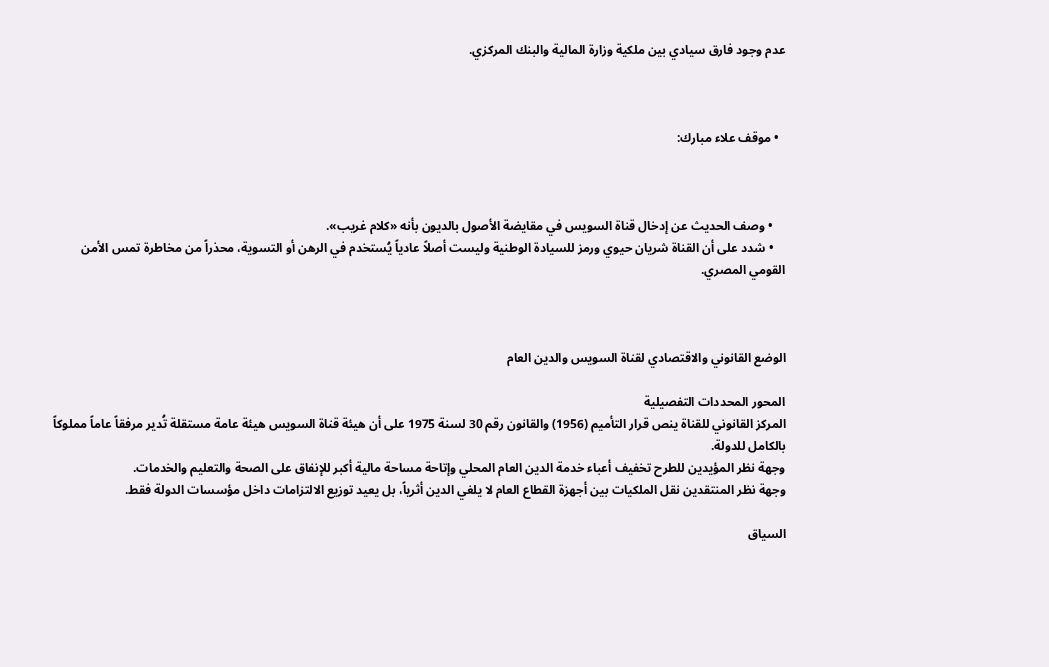عدم وجود فارق سيادي بين ملكية وزارة المالية والبنك المركزي.



  • موقف علاء مبارك:



    • وصف الحديث عن إدخال قناة السويس في مقايضة الأصول بالديون بأنه «كلام غريب».
    • شدد على أن القناة شريان حيوي ورمز للسيادة الوطنية وليست أصلاً عادياً يُستخدم في الرهن أو التسوية، محذراً من مخاطرة تمس الأمن القومي المصري.



الوضع القانوني والاقتصادي لقناة السويس والدين العام

المحور المحددات التفصيلية
المركز القانوني للقناة ينص قرار التأميم (1956) والقانون رقم 30 لسنة 1975 على أن هيئة قناة السويس هيئة عامة مستقلة تُدير مرفقاً عاماً مملوكاً بالكامل للدولة.
وجهة نظر المؤيدين للطرح تخفيف أعباء خدمة الدين العام المحلي وإتاحة مساحة مالية أكبر للإنفاق على الصحة والتعليم والخدمات.
وجهة نظر المنتقدين نقل الملكيات بين أجهزة القطاع العام لا يلغي الدين أثرياً، بل يعيد توزيع الالتزامات داخل مؤسسات الدولة فقط.

السياق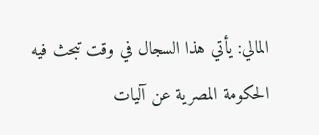المالي: يأتي هذا السجال في وقت تبحث فيه الحكومة المصرية عن آليات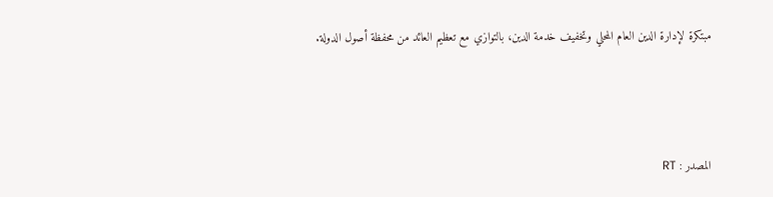مبتكرة لإدارة الدين العام المحلي وتخفيف خدمة الدين، بالتوازي مع تعظيم العائد من محفظة أصول الدولة.



المصدر : RT